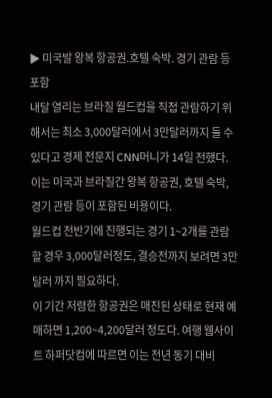▶ 미국발 왕복 항공권.호텔 숙박. 경기 관람 등 포함
내달 열리는 브라질 월드컵을 직접 관람하기 위해서는 최소 3,000달러에서 3만달러까지 들 수 있다고 경제 전문지 CNN머니가 14일 전했다. 이는 미국과 브라질간 왕복 항공권, 호텔 숙박, 경기 관람 등이 포함된 비용이다.
월드컵 전반기에 진행되는 경기 1~2개를 관람할 경우 3,000달러정도, 결승전까지 보려면 3만달러 까지 필요하다.
이 기간 저렴한 항공권은 매진된 상태로 현재 예매하면 1,200~4,200달러 정도다. 여행 웹사이트 하퍼닷컴에 따르면 이는 전년 동기 대비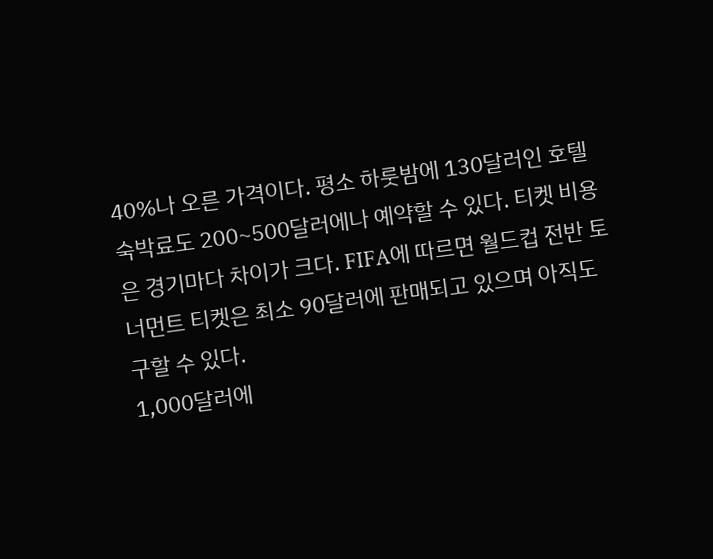40%나 오른 가격이다. 평소 하룻밤에 130달러인 호텔 숙박료도 200~500달러에나 예약할 수 있다. 티켓 비용은 경기마다 차이가 크다. FIFA에 따르면 월드컵 전반 토너먼트 티켓은 최소 90달러에 판매되고 있으며 아직도 구할 수 있다.
1,000달러에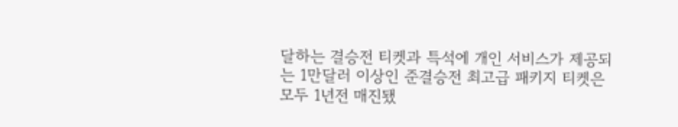달하는 결승전 티켓과 특석에 개인 서비스가 제공되는 1만달러 이상인 준결승전 최고급 패키지 티켓은 모두 1년전 매진됐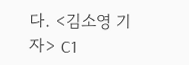다. <김소영 기자> C1